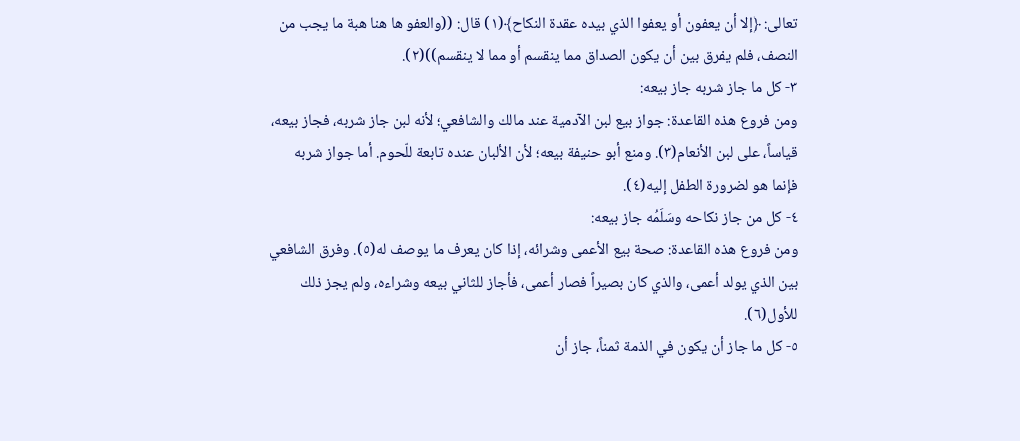تعالى: ﴿إلا أن يعفون أو يعفوا الذي بيده عقدة النكاح﴾(١) قال: ((والعفو ها هنا هبة ما يجب من النصف، فلم يفرق بين أن يكون الصداق مما ينقسم أو مما لا ينقسم))(٢).
٣- كل ما جاز شربه جاز بيعه:
ومن فروع هذه القاعدة: جواز بيع لبن الآدمية عند مالك والشافعي؛ لأنه لبن جاز شربه، فجاز بيعه، قياساً، على لبن الأنعام(٣). ومنع أبو حنيفة بيعه؛ لأن الألبان عنده تابعة للّحوم. أما جواز شربه فإنما هو لضرورة الطفل إليه(٤).
٤- كل من جاز نكاحه وسَلَمُه جاز بيعه:
ومن فروع هذه القاعدة: صحة بيع الأعمى وشرائه، إذا كان يعرف ما يوصف له(٥). وفرق الشافعي بين الذي يولد أعمى، والذي كان بصيراً فصار أعمى، فأجاز للثاني بيعه وشراءه، ولم يجز ذلك للأول(٦).
٥- كل ما جاز أن يكون في الذمة ثمناً، جاز أن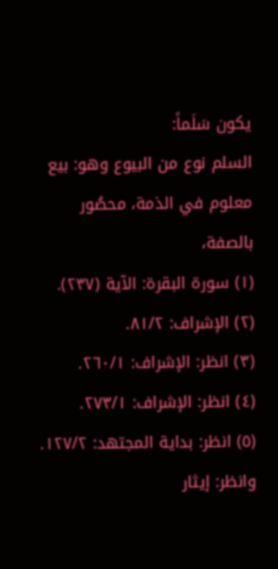يكون سَلَماً:
السلم نوع من البيوع وهو: بيع معلوم في الذمة، محصُور بالصفة،
(١) سورة البقرة: الآية (٢٣٧).
(٢) الإشراف: ٨١/٢.
(٣) انظر: الإشراف: ٢٦٠/١.
(٤) انظر: الإشراف: ٢٧٣/١.
(٥) انظر: بداية المجتهد: ١٢٧/٢. وانظر: إيثار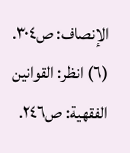الإنصاف: ص٣٠٤.
(٦) انظر: القوانين الفقهية: ص٢٤٦.